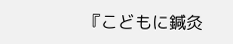『こどもに鍼灸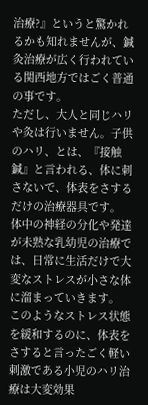治療?』というと驚かれるかも知れませんが、鍼灸治療が広く行われている関西地方ではごく普通の事です。
ただし、大人と同じハリや灸は行いません。子供のハリ、とは、『接触鍼』と言われる、体に刺さないで、体表をさするだけの治療器具です。
体中の神経の分化や発達が未熟な乳幼児の治療では、日常に生活だけで大変なストレスが小さな体に溜まっていきます。
このようなストレス状態を緩和するのに、体表をさすると言ったごく軽い刺激である小児のハリ治療は大変効果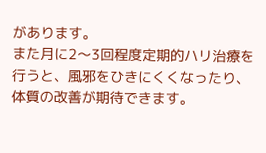があります。
また月に2〜3回程度定期的ハリ治療を行うと、風邪をひきにくくなったり、体質の改善が期待できます。